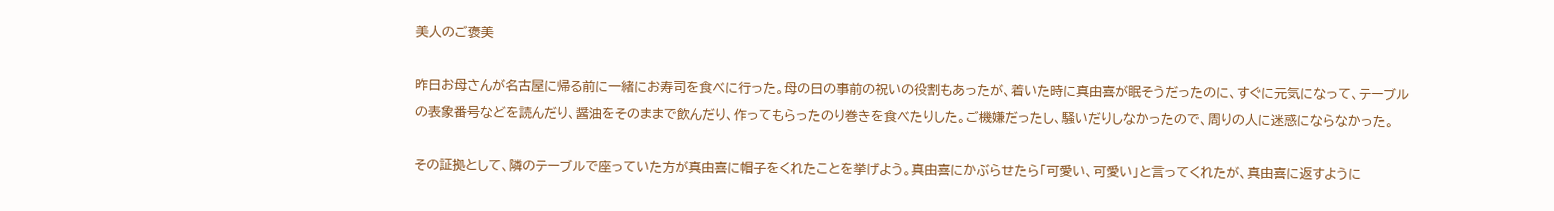美人のご褒美

昨日お母さんが名古屋に帰る前に一緒にお寿司を食べに行った。母の日の事前の祝いの役割もあったが、着いた時に真由喜が眠そうだったのに、すぐに元気になって、テーブルの表象番号などを読んだり、醤油をそのままで飲んだり、作ってもらったのり巻きを食べたりした。ご機嫌だったし、騒いだりしなかったので、周りの人に迷惑にならなかった。

その証拠として、隣のテーブルで座っていた方が真由喜に帽子をくれたことを挙げよう。真由喜にかぶらせたら「可愛い、可愛い」と言ってくれたが、真由喜に返すように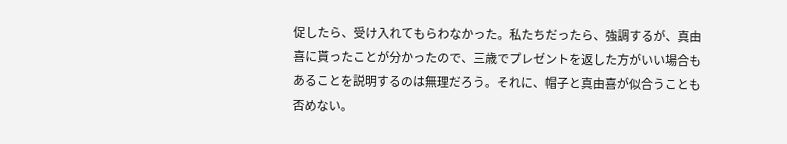促したら、受け入れてもらわなかった。私たちだったら、強調するが、真由喜に貰ったことが分かったので、三歳でプレゼントを返した方がいい場合もあることを説明するのは無理だろう。それに、帽子と真由喜が似合うことも否めない。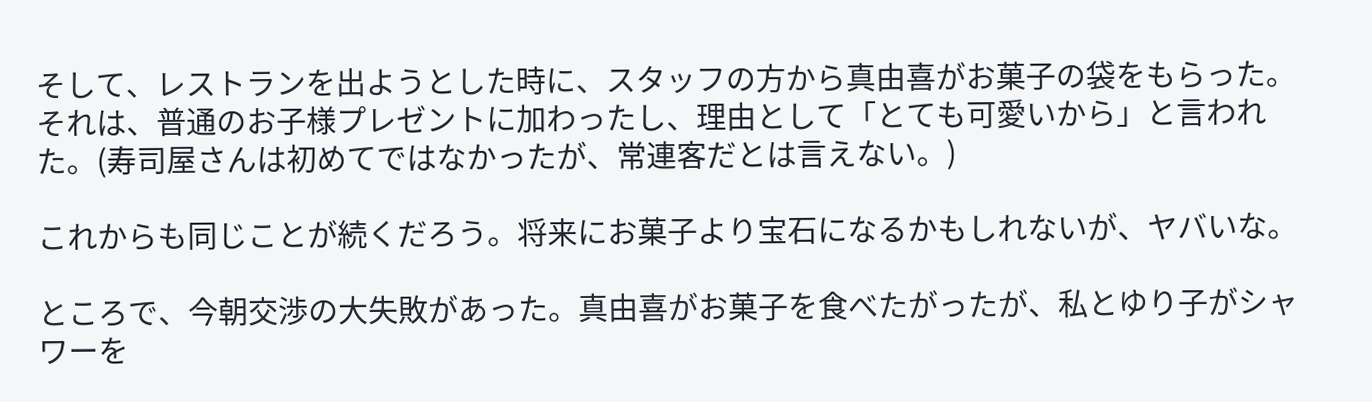そして、レストランを出ようとした時に、スタッフの方から真由喜がお菓子の袋をもらった。それは、普通のお子様プレゼントに加わったし、理由として「とても可愛いから」と言われた。(寿司屋さんは初めてではなかったが、常連客だとは言えない。)

これからも同じことが続くだろう。将来にお菓子より宝石になるかもしれないが、ヤバいな。

ところで、今朝交渉の大失敗があった。真由喜がお菓子を食べたがったが、私とゆり子がシャワーを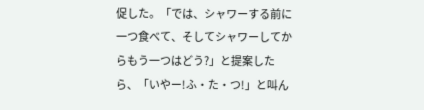促した。「では、シャワーする前に一つ食べて、そしてシャワーしてからもう一つはどう?」と提案したら、「いやー!ふ・た・つ!」と叫ん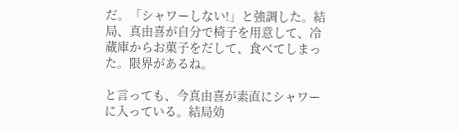だ。「シャワーしない!」と強調した。結局、真由喜が自分で椅子を用意して、冷蔵庫からお菓子をだして、食べてしまった。限界があるね。

と言っても、今真由喜が素直にシャワーに入っている。結局効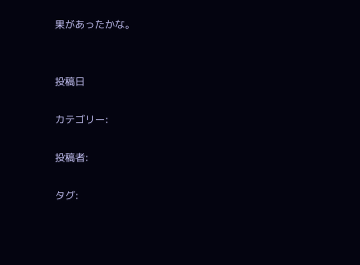果があったかな。


投稿日

カテゴリー:

投稿者:

タグ: